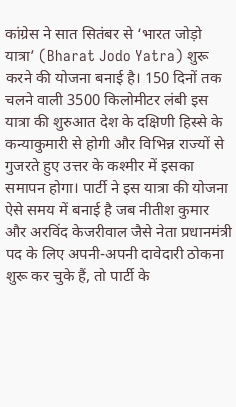कांग्रेस ने सात सितंबर से ‘भारत जोड़ो यात्रा’ (Bharat Jodo Yatra) शुरू करने की योजना बनाई है। 150 दिनों तक चलने वाली 3500 किलोमीटर लंबी इस यात्रा की शुरुआत देश के दक्षिणी हिस्से के कन्याकुमारी से होगी और विभिन्न राज्यों से गुजरते हुए उत्तर के कश्मीर में इसका समापन होगा। पार्टी ने इस यात्रा की योजना ऐसे समय में बनाई है जब नीतीश कुमार और अरविंद केजरीवाल जैसे नेता प्रधानमंत्री पद के लिए अपनी-अपनी दावेदारी ठोकना शुरू कर चुके हैं, तो पार्टी के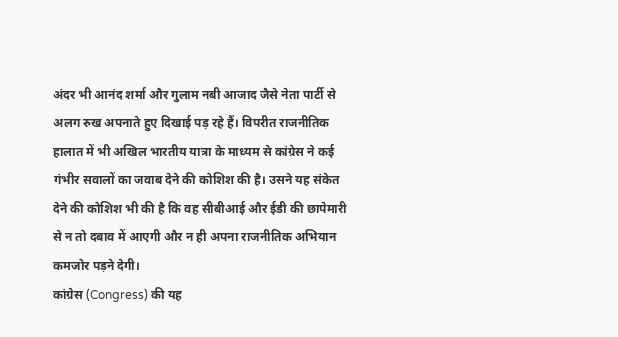अंदर भी आनंद शर्मा और गुलाम नबी आजाद जैसे नेता पार्टी से अलग रुख अपनाते हुए दिखाई पड़ रहे हैं। विपरीत राजनीतिक हालात में भी अखिल भारतीय यात्रा के माध्यम से कांग्रेस ने कई गंभीर सवालों का जवाब देने की कोशिश की है। उसने यह संकेत देने की कोशिश भी की है कि वह सीबीआई और ईडी की छापेमारी से न तो दबाव में आएगी और न ही अपना राजनीतिक अभियान कमजोर पड़ने देगी।
कांग्रेस (Congress) की यह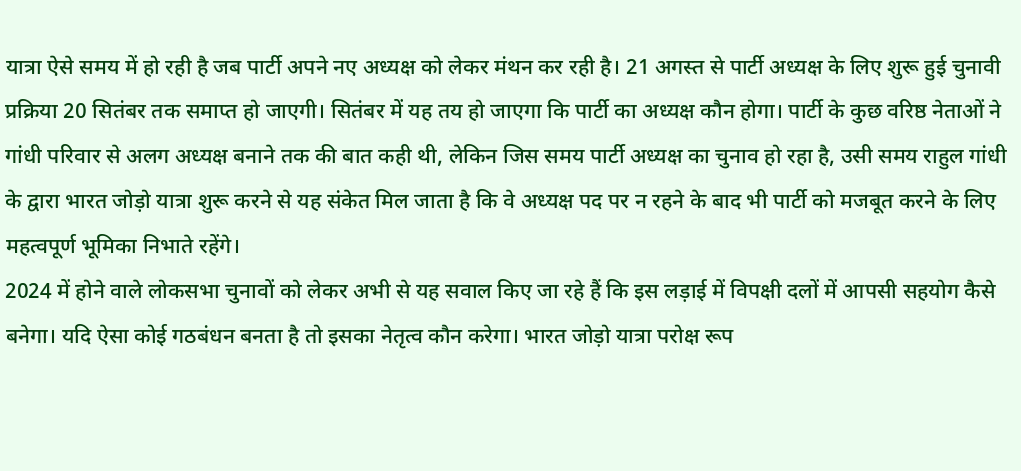यात्रा ऐसे समय में हो रही है जब पार्टी अपने नए अध्यक्ष को लेकर मंथन कर रही है। 21 अगस्त से पार्टी अध्यक्ष के लिए शुरू हुई चुनावी प्रक्रिया 20 सितंबर तक समाप्त हो जाएगी। सितंबर में यह तय हो जाएगा कि पार्टी का अध्यक्ष कौन होगा। पार्टी के कुछ वरिष्ठ नेताओं ने गांधी परिवार से अलग अध्यक्ष बनाने तक की बात कही थी, लेकिन जिस समय पार्टी अध्यक्ष का चुनाव हो रहा है, उसी समय राहुल गांधी के द्वारा भारत जोड़ो यात्रा शुरू करने से यह संकेत मिल जाता है कि वे अध्यक्ष पद पर न रहने के बाद भी पार्टी को मजबूत करने के लिए महत्वपूर्ण भूमिका निभाते रहेंगे।
2024 में होने वाले लोकसभा चुनावों को लेकर अभी से यह सवाल किए जा रहे हैं कि इस लड़ाई में विपक्षी दलों में आपसी सहयोग कैसे बनेगा। यदि ऐसा कोई गठबंधन बनता है तो इसका नेतृत्व कौन करेगा। भारत जोड़ो यात्रा परोक्ष रूप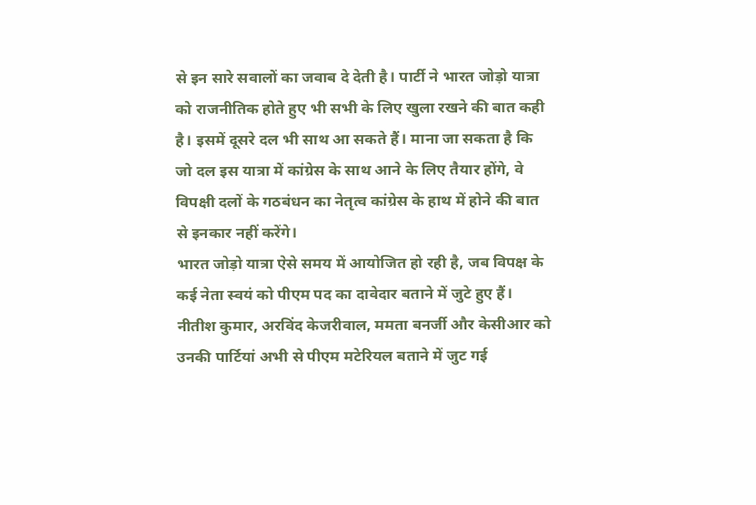से इन सारे सवालों का जवाब दे देती है। पार्टी ने भारत जोड़ो यात्रा को राजनीतिक होते हुए भी सभी के लिए खुला रखने की बात कही है। इसमें दूसरे दल भी साथ आ सकते हैं। माना जा सकता है कि जो दल इस यात्रा में कांग्रेस के साथ आने के लिए तैयार होंगे, वे विपक्षी दलों के गठबंधन का नेतृत्व कांग्रेस के हाथ में होने की बात से इनकार नहीं करेंगे।
भारत जोड़ो यात्रा ऐसे समय में आयोजित हो रही है, जब विपक्ष के कई नेता स्वयं को पीएम पद का दावेदार बताने में जुटे हुए हैं। नीतीश कुमार, अरविंद केजरीवाल, ममता बनर्जी और केसीआर को उनकी पार्टियां अभी से पीएम मटेरियल बताने में जुट गई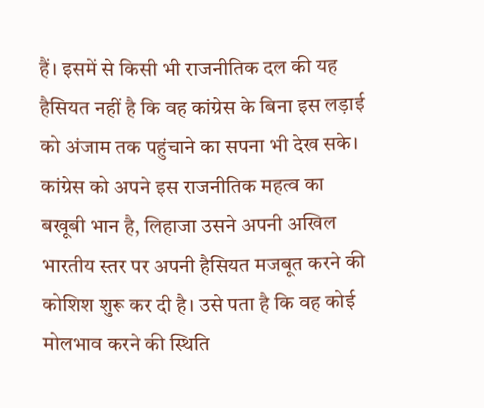हैं। इसमें से किसी भी राजनीतिक दल की यह हैसियत नहीं है कि वह कांग्रेस के बिना इस लड़ाई को अंजाम तक पहुंचाने का सपना भी देख सके। कांग्रेस को अपने इस राजनीतिक महत्व का बखूबी भान है, लिहाजा उसने अपनी अखिल भारतीय स्तर पर अपनी हैसियत मजबूत करने की कोशिश शुरू कर दी है। उसे पता है कि वह कोई मोलभाव करने की स्थिति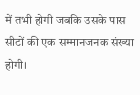में तभी होगी जबकि उसके पास सीटों की एक सम्मानजनक संख्या होगी।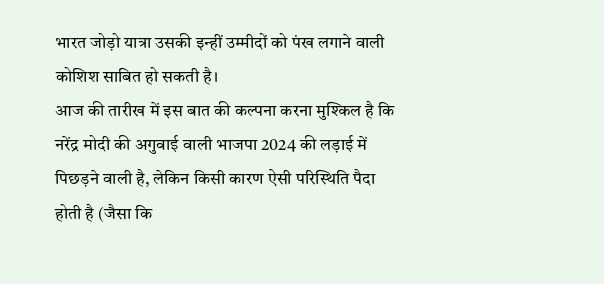भारत जोड़ो यात्रा उसकी इन्हीं उम्मीदों को पंख लगाने वाली कोशिश साबित हो सकती है।
आज की तारीख में इस बात की कल्पना करना मुश्किल है कि नरेंद्र मोदी की अगुवाई वाली भाजपा 2024 की लड़ाई में पिछड़ने वाली है, लेकिन किसी कारण ऐसी परिस्थिति पैदा होती है (जैसा कि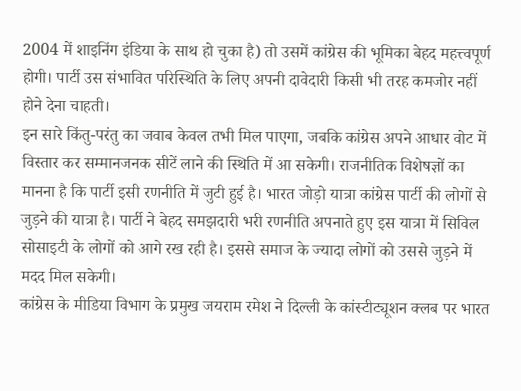2004 में शाइनिंग इंडिया के साथ हो चुका है) तो उसमें कांग्रेस की भूमिका बेहद महत्त्वपूर्ण होगी। पार्टी उस संभावित परिस्थिति के लिए अपनी दावेदारी किसी भी तरह कमजोर नहीं होने देना चाहती।
इन सारे किंतु-परंतु का जवाब केवल तभी मिल पाएगा, जबकि कांग्रेस अपने आधार वोट में विस्तार कर सम्मानजनक सीटें लाने की स्थिति में आ सकेगी। राजनीतिक विशेषज्ञों का मानना है कि पार्टी इसी रणनीति में जुटी हुई है। भारत जोड़ो यात्रा कांग्रेस पार्टी की लोगों से जुड़ने की यात्रा है। पार्टी ने बेहद समझदारी भरी रणनीति अपनाते हुए इस यात्रा में सिविल सोसाइटी के लोगों को आगे रख रही है। इससे समाज के ज्यादा लोगों को उससे जुड़ने में मदद मिल सकेगी।
कांग्रेस के मीडिया विभाग के प्रमुख जयराम रमेश ने दिल्ली के कांस्टीट्यूशन क्लब पर भारत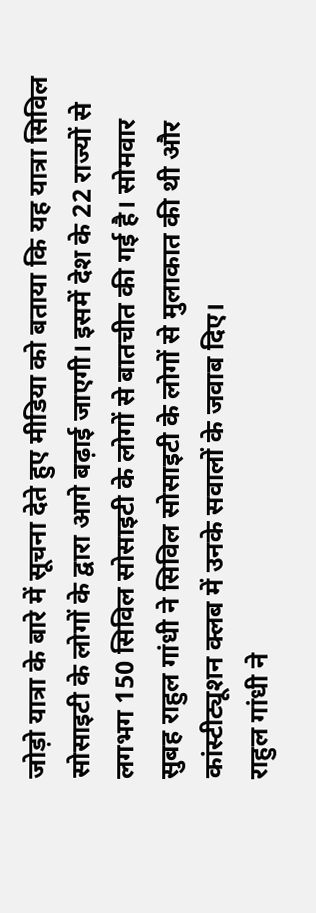जोड़ो यात्रा के बारे में सूचना देते हुए मीडिया को बताया कि यह यात्रा सिविल सोसाइटी के लोगों के द्वारा आगे बढ़ाई जाएगी। इसमें देश के 22 राज्यों से लगभग 150 सिविल सोसाइटी के लोगों से बातचीत की गई है। सोमवार सुबह राहुल गांधी ने सिविल सोसाइटी के लोगों से मुलाकात की थी और कांस्टीट्यूशन क्लब में उनके सवालों के जवाब दिए।
राहुल गांधी ने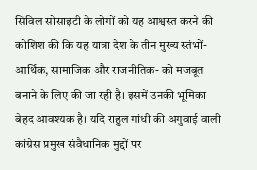सिविल सोसाइटी के लोगों को यह आश्वस्त करने की कोशिश की कि यह यात्रा देश के तीन मुख्य स्तंभों- आर्थिक, सामाजिक और राजनीतिक- को मजबूत बनाने के लिए की जा रही है। इसमें उनकी भूमिका बेहद आवश्यक है। यदि राहुल गांधी की अगुवाई वाली कांग्रेस प्रमुख संवैधानिक मुद्दों पर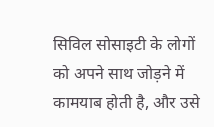सिविल सोसाइटी के लोगों को अपने साथ जोड़ने में कामयाब होती है, और उसे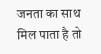जनता का साथ मिल पाता है तो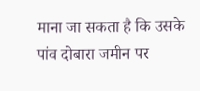माना जा सकता है कि उसके पांव दोबारा जमीन पर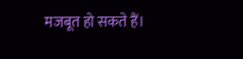मजबूत हो सकते हैं।